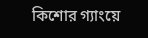কিশোর গ্যাংয়ে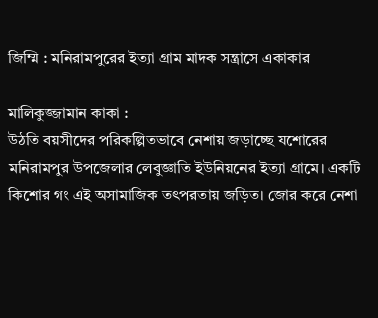জিম্মি : মনিরামপুরের ইত্যা গ্রাম মাদক সন্ত্রাসে একাকার

মালিকুজ্জামান কাকা :
উঠতি বয়সীদের পরিকল্পিতভাবে নেশায় জড়াচ্ছে যশোরের মনিরামপুর উপজেলার লেবুজ্ঞাতি ইউনিয়নের ইত্যা গ্রামে। একটি কিশোর গং এই অসামাজিক তৎপরতায় জড়িত। জোর করে নেশা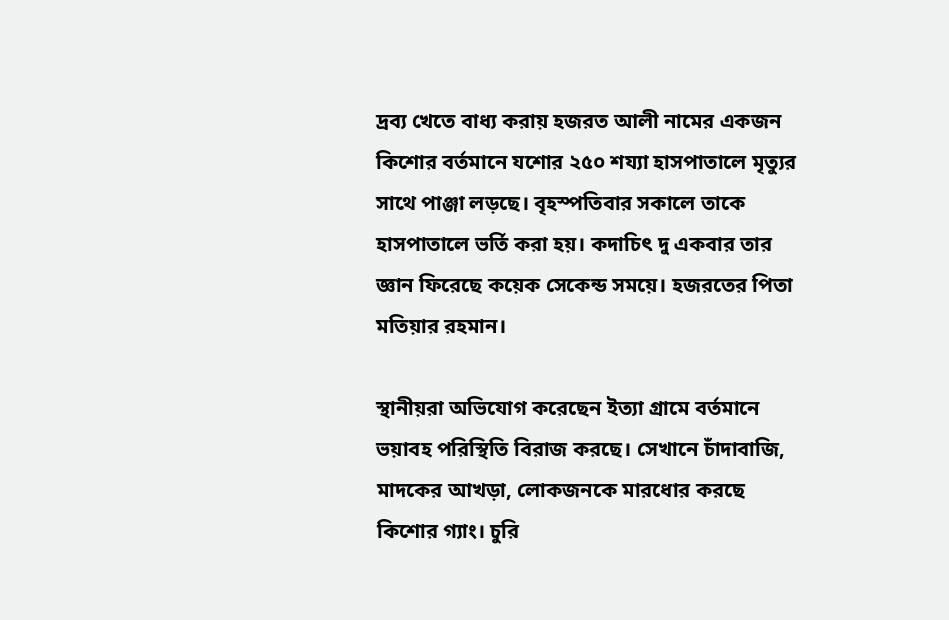দ্রব্য খেতে বাধ্য করায় হজরত আলী নামের একজন কিশোর বর্তমানে যশোর ২৫০ শয্যা হাসপাতালে মৃত্যুর সাথে পাঞ্জা লড়ছে। বৃহস্পতিবার সকালে তাকে হাসপাতালে ভর্তি করা হয়। কদাচিৎ দু একবার তার জ্ঞান ফিরেছে কয়েক সেকেন্ড সময়ে। হজরতের পিতা মতিয়ার রহমান।

স্থানীয়রা অভিযোগ করেছেন ইত্যা গ্রামে বর্তমানে ভয়াবহ পরিস্থিতি বিরাজ করছে। সেখানে চাঁদাবাজি, মাদকের আখড়া, লোকজনকে মারধোর করছে কিশোর গ্যাং। চুরি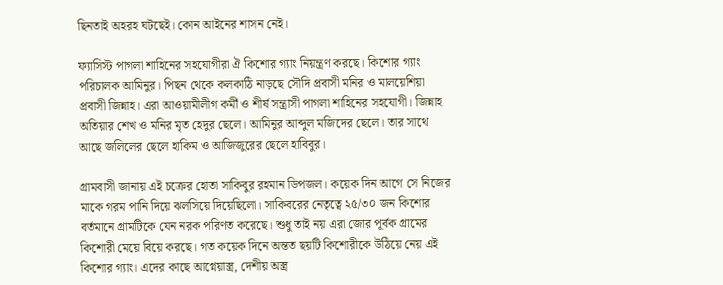ছিনতাই অহরহ ঘটছেই। কোন আইনের শাসন নেই।

ফ্যাসিস্ট পাগলা শাহিনের সহযোগীরা ঐ কিশোর গ্যাং নিয়ন্ত্রণ করছে। কিশোর গ্যাং পরিচালক আমিনুর। পিছন থেকে কলকাঠি নাড়ছে সৌদি প্রবাসী মনির ও মালয়েশিয়া প্রবাসী জিন্নাহ। এরা আওয়ামীলীগ কর্মী ও শীর্ষ সন্ত্রাসী পাগলা শাহিনের সহযোগী। জিন্নাহ অতিয়ার শেখ ও মনির মৃত হেদুর ছেলে। আমিনুর আব্দুল মজিদের ছেলে। তার সাথে আছে জলিলের ছেলে হাকিম ও আজিজুরের ছেলে হাবিবুর।

গ্রামবাসী জানায় এই চক্রের হোতা সাকিবুর রহমান ডিপজল। কয়েক দিন আগে সে নিজের মাকে গরম পানি দিয়ে ঝলসিয়ে দিয়েছিলো। সাকিবরের নেতৃত্বে ২৫/৩০ জন কিশোর বর্তমানে গ্রামটিকে যেন নরক পরিণত করেছে। শুধু তাই নয় এরা জোর পূর্বক গ্রামের কিশোরী মেয়ে বিয়ে করছে। গত কয়েক দিনে অন্তত ছয়টি কিশোরীকে উঠিয়ে নেয় এই কিশোর গ্যাং। এদের কাছে আগ্নেয়াস্ত্র, দেশীয় অস্ত্র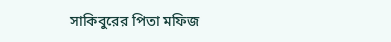সাকিবুরের পিতা মফিজ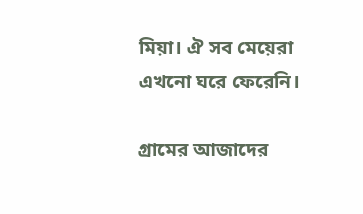মিয়া। ঐ সব মেয়েরা এখনো ঘরে ফেরেনি।

গ্রামের আজাদের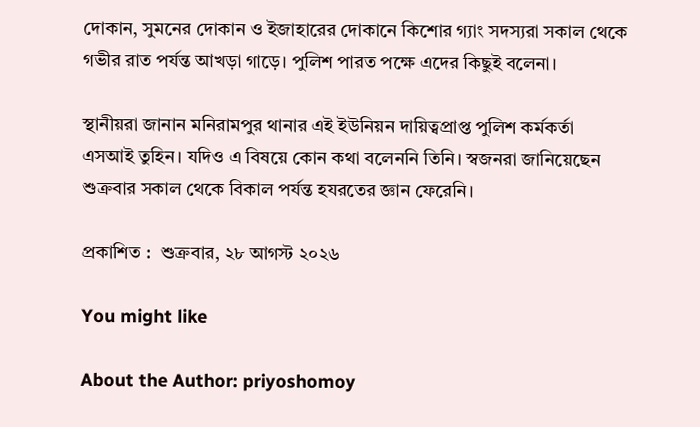দোকান, সুমনের দোকান ও ইজাহারের দোকানে কিশোর গ্যাং সদস্যরা সকাল থেকে গভীর রাত পর্যন্ত আখড়া গাড়ে। পুলিশ পারত পক্ষে এদের কিছুই বলেনা।

স্থানীয়রা জানান মনিরামপুর থানার এই ইউনিয়ন দায়িত্বপ্রাপ্ত পুলিশ কর্মকর্তা এসআই তুহিন। যদিও এ বিষয়ে কোন কথা বলেননি তিনি। স্বজনরা জানিয়েছেন শুক্রবার সকাল থেকে বিকাল পর্যন্ত হযরতের জ্ঞান ফেরেনি।

প্রকাশিত :  শুক্রবার, ২৮ আগস্ট ২০২৬

You might like

About the Author: priyoshomoy